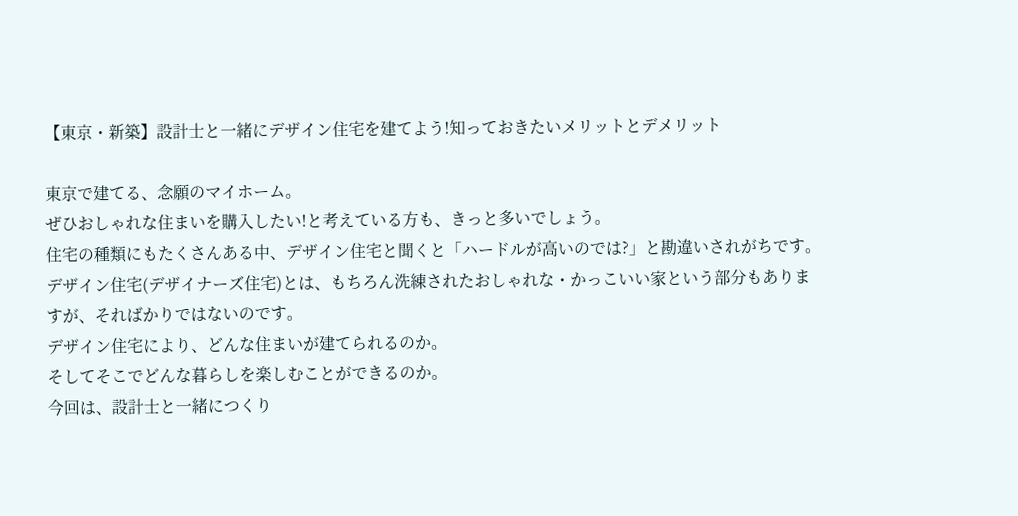【東京・新築】設計士と一緒にデザイン住宅を建てよう!知っておきたいメリットとデメリット

東京で建てる、念願のマイホーム。
ぜひおしゃれな住まいを購入したい!と考えている方も、きっと多いでしょう。
住宅の種類にもたくさんある中、デザイン住宅と聞くと「ハードルが高いのでは?」と勘違いされがちです。
デザイン住宅(デザイナーズ住宅)とは、もちろん洗練されたおしゃれな・かっこいい家という部分もありますが、そればかりではないのです。
デザイン住宅により、どんな住まいが建てられるのか。
そしてそこでどんな暮らしを楽しむことができるのか。
今回は、設計士と一緒につくり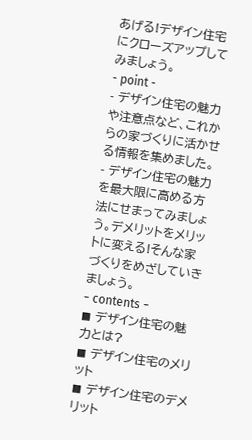あげる!デザイン住宅にクローズアップしてみましょう。
- point -
- デザイン住宅の魅力や注意点など、これからの家づくりに活かせる情報を集めました。
- デザイン住宅の魅力を最大限に高める方法にせまってみましょう。デメリットをメリットに変える!そんな家づくりをめざしていきましょう。
− contents −
◼ デザイン住宅の魅力とは?
◼ デザイン住宅のメリット
◼ デザイン住宅のデメリット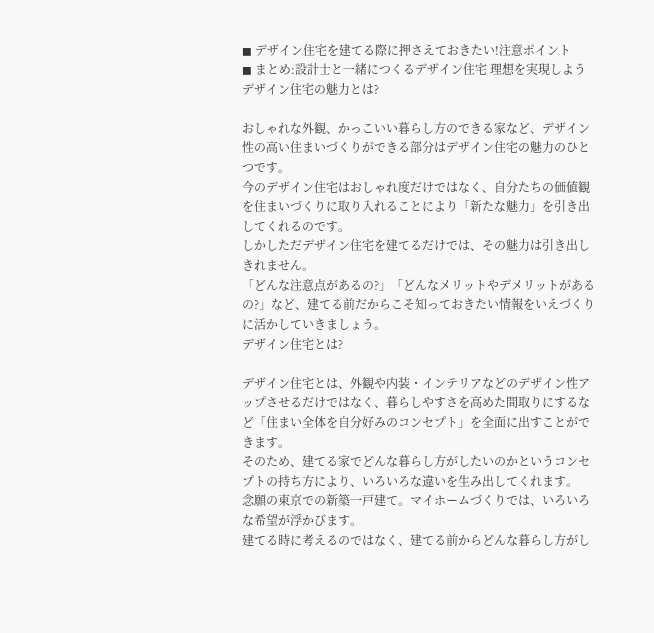◼ デザイン住宅を建てる際に押さえておきたい!注意ポイント
◼ まとめ:設計士と一緒につくるデザイン住宅 理想を実現しよう
デザイン住宅の魅力とは?

おしゃれな外観、かっこいい暮らし方のできる家など、デザイン性の高い住まいづくりができる部分はデザイン住宅の魅力のひとつです。
今のデザイン住宅はおしゃれ度だけではなく、自分たちの価値観を住まいづくりに取り入れることにより「新たな魅力」を引き出してくれるのです。
しかしただデザイン住宅を建てるだけでは、その魅力は引き出しきれません。
「どんな注意点があるの?」「どんなメリットやデメリットがあるの?」など、建てる前だからこそ知っておきたい情報をいえづくりに活かしていきましょう。
デザイン住宅とは?

デザイン住宅とは、外観や内装・インテリアなどのデザイン性アップさせるだけではなく、暮らしやすさを高めた間取りにするなど「住まい全体を自分好みのコンセプト」を全面に出すことができます。
そのため、建てる家でどんな暮らし方がしたいのかというコンセプトの持ち方により、いろいろな違いを生み出してくれます。
念願の東京での新築一戸建て。マイホームづくりでは、いろいろな希望が浮かびます。
建てる時に考えるのではなく、建てる前からどんな暮らし方がし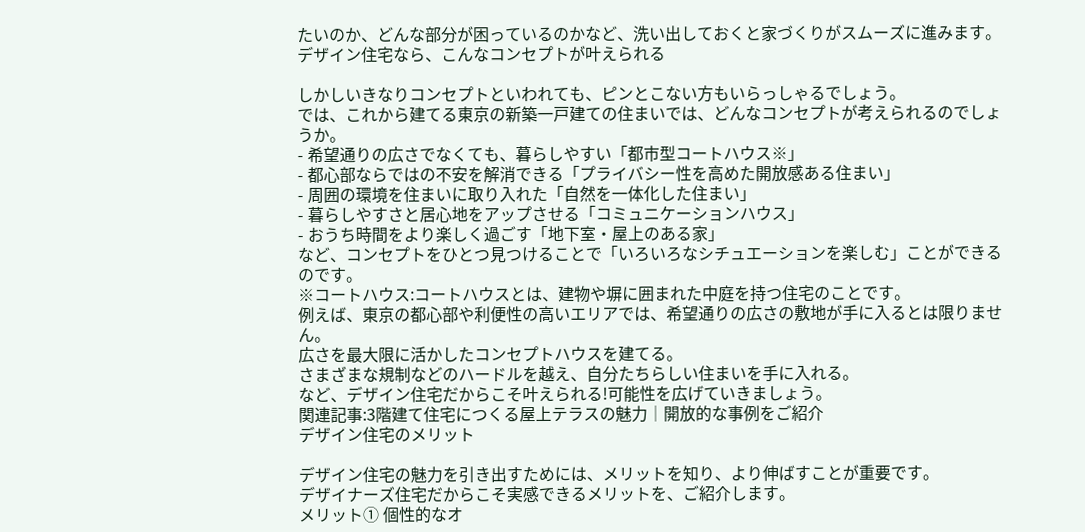たいのか、どんな部分が困っているのかなど、洗い出しておくと家づくりがスムーズに進みます。
デザイン住宅なら、こんなコンセプトが叶えられる

しかしいきなりコンセプトといわれても、ピンとこない方もいらっしゃるでしょう。
では、これから建てる東京の新築一戸建ての住まいでは、どんなコンセプトが考えられるのでしょうか。
- 希望通りの広さでなくても、暮らしやすい「都市型コートハウス※」
- 都心部ならではの不安を解消できる「プライバシー性を高めた開放感ある住まい」
- 周囲の環境を住まいに取り入れた「自然を一体化した住まい」
- 暮らしやすさと居心地をアップさせる「コミュニケーションハウス」
- おうち時間をより楽しく過ごす「地下室・屋上のある家」
など、コンセプトをひとつ見つけることで「いろいろなシチュエーションを楽しむ」ことができるのです。
※コートハウス:コートハウスとは、建物や塀に囲まれた中庭を持つ住宅のことです。
例えば、東京の都心部や利便性の高いエリアでは、希望通りの広さの敷地が手に入るとは限りません。
広さを最大限に活かしたコンセプトハウスを建てる。
さまざまな規制などのハードルを越え、自分たちらしい住まいを手に入れる。
など、デザイン住宅だからこそ叶えられる!可能性を広げていきましょう。
関連記事:3階建て住宅につくる屋上テラスの魅力│開放的な事例をご紹介
デザイン住宅のメリット

デザイン住宅の魅力を引き出すためには、メリットを知り、より伸ばすことが重要です。
デザイナーズ住宅だからこそ実感できるメリットを、ご紹介します。
メリット① 個性的なオ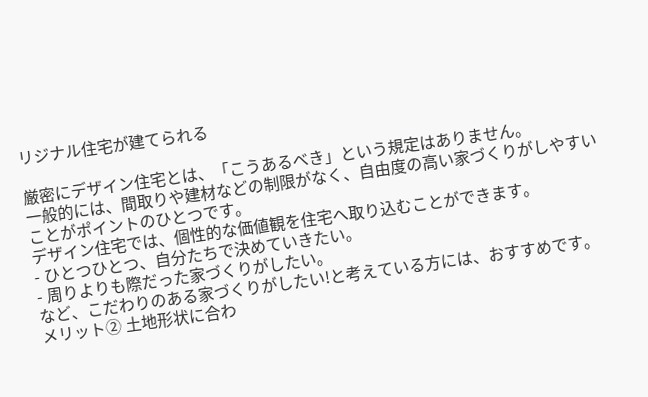リジナル住宅が建てられる

厳密にデザイン住宅とは、「こうあるべき」という規定はありません。
一般的には、間取りや建材などの制限がなく、自由度の高い家づくりがしやすいことがポイントのひとつです。
デザイン住宅では、個性的な価値観を住宅へ取り込むことができます。
- ひとつひとつ、自分たちで決めていきたい。
- 周りよりも際だった家づくりがしたい。
など、こだわりのある家づくりがしたい!と考えている方には、おすすめです。
メリット② 土地形状に合わ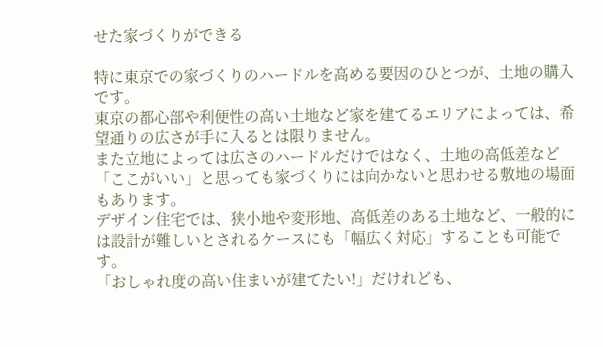せた家づくりができる

特に東京での家づくりのハードルを高める要因のひとつが、土地の購入です。
東京の都心部や利便性の高い土地など家を建てるエリアによっては、希望通りの広さが手に入るとは限りません。
また立地によっては広さのハードルだけではなく、土地の高低差など「ここがいい」と思っても家づくりには向かないと思わせる敷地の場面もあります。
デザイン住宅では、狭小地や変形地、高低差のある土地など、一般的には設計が難しいとされるケースにも「幅広く対応」することも可能です。
「おしゃれ度の高い住まいが建てたい!」だけれども、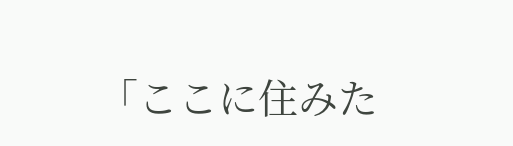「ここに住みた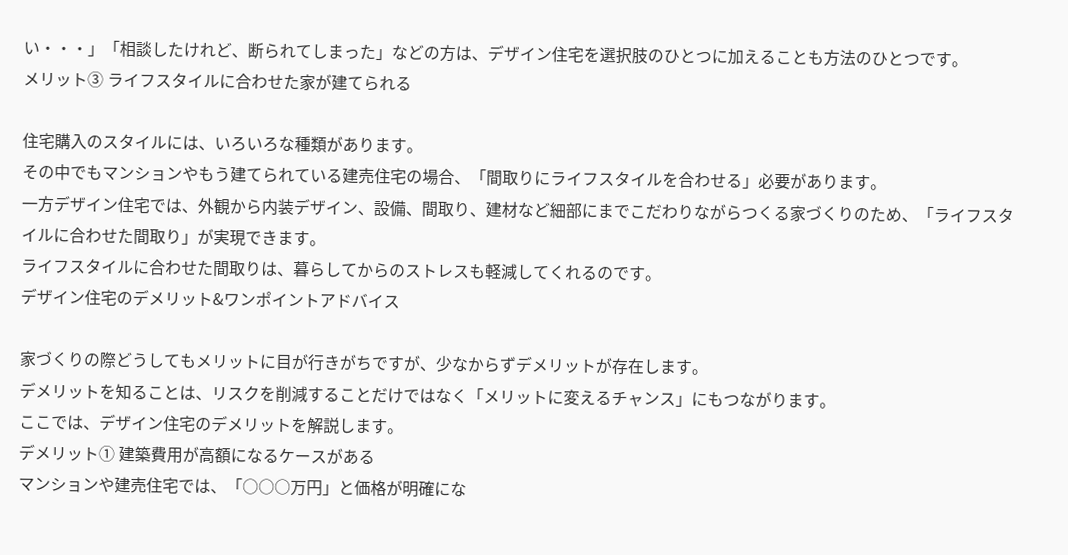い・・・」「相談したけれど、断られてしまった」などの方は、デザイン住宅を選択肢のひとつに加えることも方法のひとつです。
メリット③ ライフスタイルに合わせた家が建てられる

住宅購入のスタイルには、いろいろな種類があります。
その中でもマンションやもう建てられている建売住宅の場合、「間取りにライフスタイルを合わせる」必要があります。
一方デザイン住宅では、外観から内装デザイン、設備、間取り、建材など細部にまでこだわりながらつくる家づくりのため、「ライフスタイルに合わせた間取り」が実現できます。
ライフスタイルに合わせた間取りは、暮らしてからのストレスも軽減してくれるのです。
デザイン住宅のデメリット&ワンポイントアドバイス

家づくりの際どうしてもメリットに目が行きがちですが、少なからずデメリットが存在します。
デメリットを知ることは、リスクを削減することだけではなく「メリットに変えるチャンス」にもつながります。
ここでは、デザイン住宅のデメリットを解説します。
デメリット① 建築費用が高額になるケースがある
マンションや建売住宅では、「○○○万円」と価格が明確にな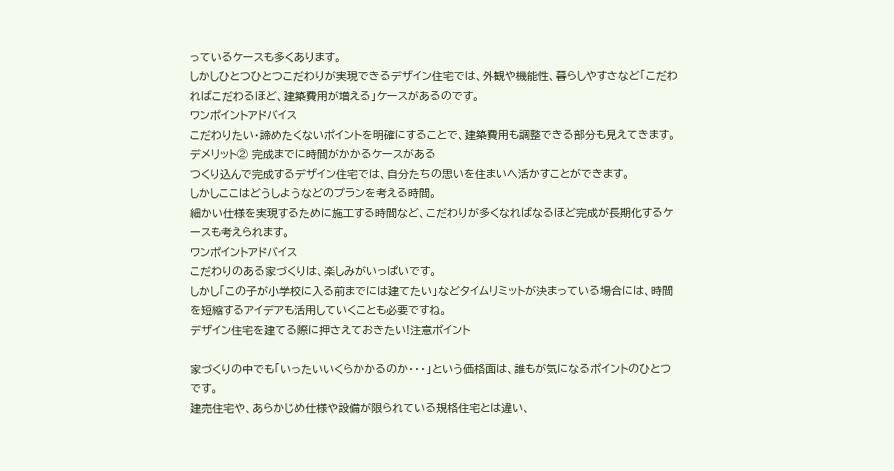っているケースも多くあります。
しかしひとつひとつこだわりが実現できるデザイン住宅では、外観や機能性、暮らしやすさなど「こだわればこだわるほど、建築費用が増える」ケースがあるのです。
ワンポイントアドバイス
こだわりたい・諦めたくないポイントを明確にすることで、建築費用も調整できる部分も見えてきます。
デメリット② 完成までに時間がかかるケースがある
つくり込んで完成するデザイン住宅では、自分たちの思いを住まいへ活かすことができます。
しかしここはどうしようなどのプランを考える時間。
細かい仕様を実現するために施工する時間など、こだわりが多くなればなるほど完成が長期化するケースも考えられます。
ワンポイントアドバイス
こだわりのある家づくりは、楽しみがいっぱいです。
しかし「この子が小学校に入る前までには建てたい」などタイムリミットが決まっている場合には、時間を短縮するアイデアも活用していくことも必要ですね。
デザイン住宅を建てる際に押さえておきたい!注意ポイント

家づくりの中でも「いったいいくらかかるのか・・・」という価格面は、誰もが気になるポイントのひとつです。
建売住宅や、あらかじめ仕様や設備が限られている規格住宅とは違い、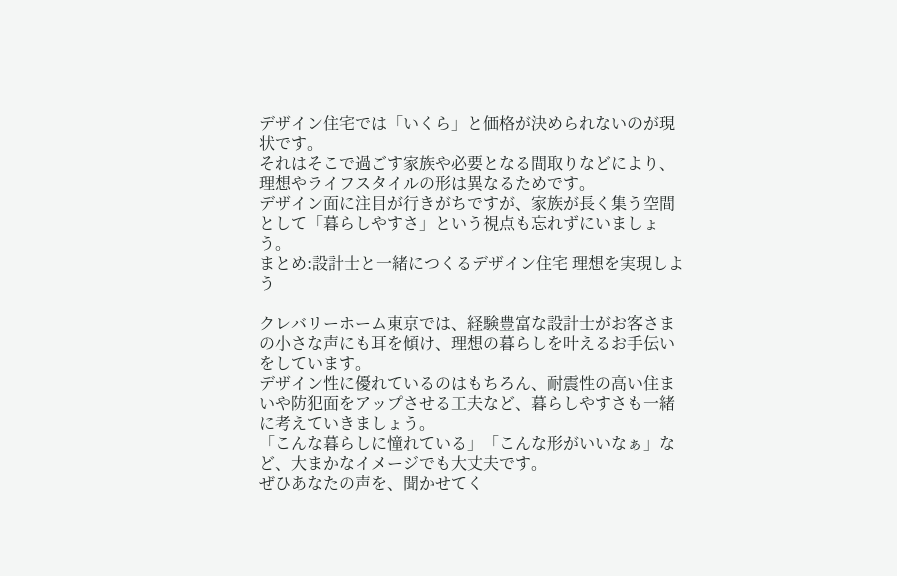デザイン住宅では「いくら」と価格が決められないのが現状です。
それはそこで過ごす家族や必要となる間取りなどにより、理想やライフスタイルの形は異なるためです。
デザイン面に注目が行きがちですが、家族が長く集う空間として「暮らしやすさ」という視点も忘れずにいましょう。
まとめ:設計士と一緒につくるデザイン住宅 理想を実現しよう

クレバリーホーム東京では、経験豊富な設計士がお客さまの小さな声にも耳を傾け、理想の暮らしを叶えるお手伝いをしています。
デザイン性に優れているのはもちろん、耐震性の高い住まいや防犯面をアップさせる工夫など、暮らしやすさも一緒に考えていきましょう。
「こんな暮らしに憧れている」「こんな形がいいなぁ」など、大まかなイメージでも大丈夫です。
ぜひあなたの声を、聞かせてく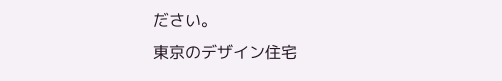ださい。
東京のデザイン住宅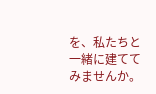を、私たちと一緒に建ててみませんか。